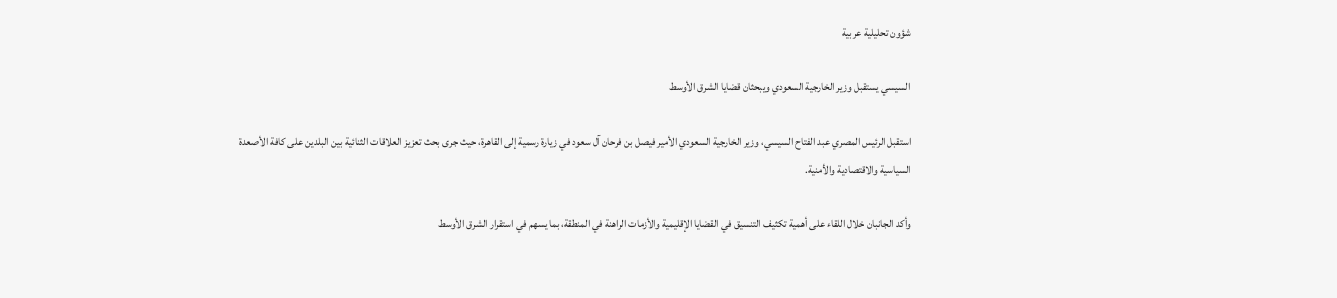شؤون تحليلية عربية

السيسي يستقبل وزير الخارجية السعودي ويبحثان قضايا الشرق الأوسط

استقبل الرئيس المصري عبد الفتاح السيسي، وزير الخارجية السعودي الأمير فيصل بن فرحان آل سعود في زيارة رسمية إلى القاهرة، حيث جرى بحث تعزيز العلاقات الثنائية بين البلدين على كافة الأصعدة السياسية والاقتصادية والأمنية.

وأكد الجانبان خلال اللقاء على أهمية تكثيف التنسيق في القضايا الإقليمية والأزمات الراهنة في المنطقة، بما يسهم في استقرار الشرق الأوسط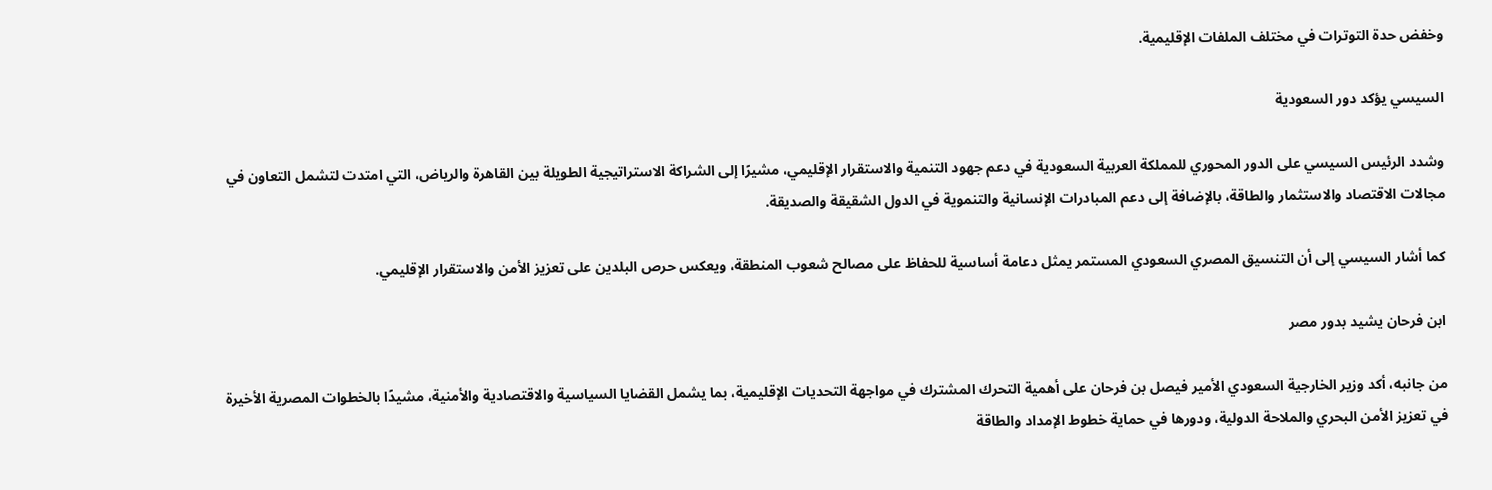وخفض حدة التوترات في مختلف الملفات الإقليمية.

السيسي يؤكد دور السعودية

وشدد الرئيس السيسي على الدور المحوري للمملكة العربية السعودية في دعم جهود التنمية والاستقرار الإقليمي، مشيرًا إلى الشراكة الاستراتيجية الطويلة بين القاهرة والرياض، التي امتدت لتشمل التعاون في مجالات الاقتصاد والاستثمار والطاقة، بالإضافة إلى دعم المبادرات الإنسانية والتنموية في الدول الشقيقة والصديقة.

كما أشار السيسي إلى أن التنسيق المصري السعودي المستمر يمثل دعامة أساسية للحفاظ على مصالح شعوب المنطقة، ويعكس حرص البلدين على تعزيز الأمن والاستقرار الإقليمي.

ابن فرحان يشيد بدور مصر

من جانبه، أكد وزير الخارجية السعودي الأمير فيصل بن فرحان على أهمية التحرك المشترك في مواجهة التحديات الإقليمية، بما يشمل القضايا السياسية والاقتصادية والأمنية، مشيدًا بالخطوات المصرية الأخيرة في تعزيز الأمن البحري والملاحة الدولية، ودورها في حماية خطوط الإمداد والطاقة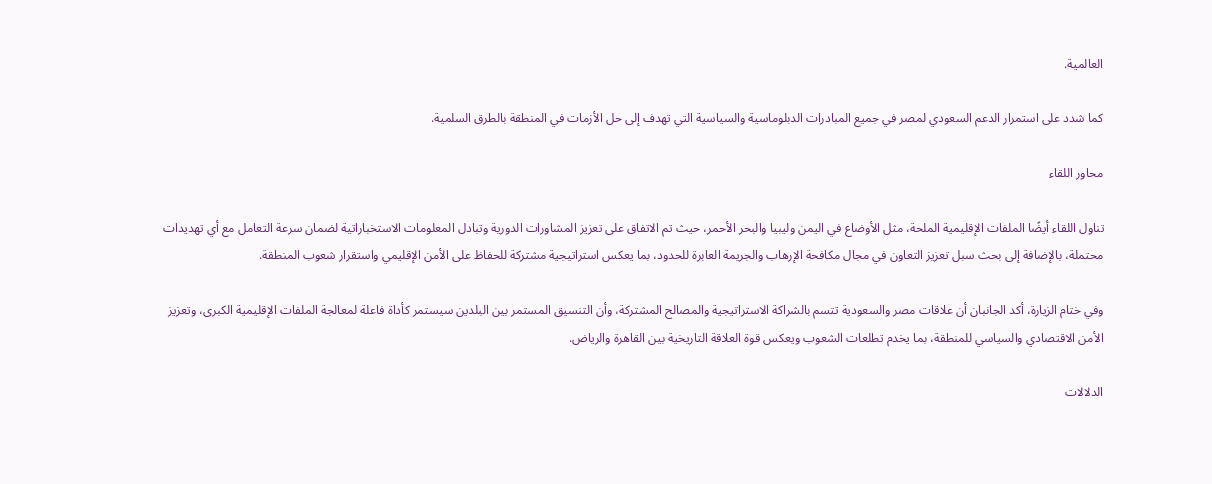العالمية.

كما شدد على استمرار الدعم السعودي لمصر في جميع المبادرات الدبلوماسية والسياسية التي تهدف إلى حل الأزمات في المنطقة بالطرق السلمية.

محاور اللقاء

تناول اللقاء أيضًا الملفات الإقليمية الملحة، مثل الأوضاع في اليمن وليبيا والبحر الأحمر، حيث تم الاتفاق على تعزيز المشاورات الدورية وتبادل المعلومات الاستخباراتية لضمان سرعة التعامل مع أي تهديدات محتملة، بالإضافة إلى بحث سبل تعزيز التعاون في مجال مكافحة الإرهاب والجريمة العابرة للحدود، بما يعكس استراتيجية مشتركة للحفاظ على الأمن الإقليمي واستقرار شعوب المنطقة.

وفي ختام الزيارة، أكد الجانبان أن علاقات مصر والسعودية تتسم بالشراكة الاستراتيجية والمصالح المشتركة، وأن التنسيق المستمر بين البلدين سيستمر كأداة فاعلة لمعالجة الملفات الإقليمية الكبرى، وتعزيز الأمن الاقتصادي والسياسي للمنطقة، بما يخدم تطلعات الشعوب ويعكس قوة العلاقة التاريخية بين القاهرة والرياض.

الدلالات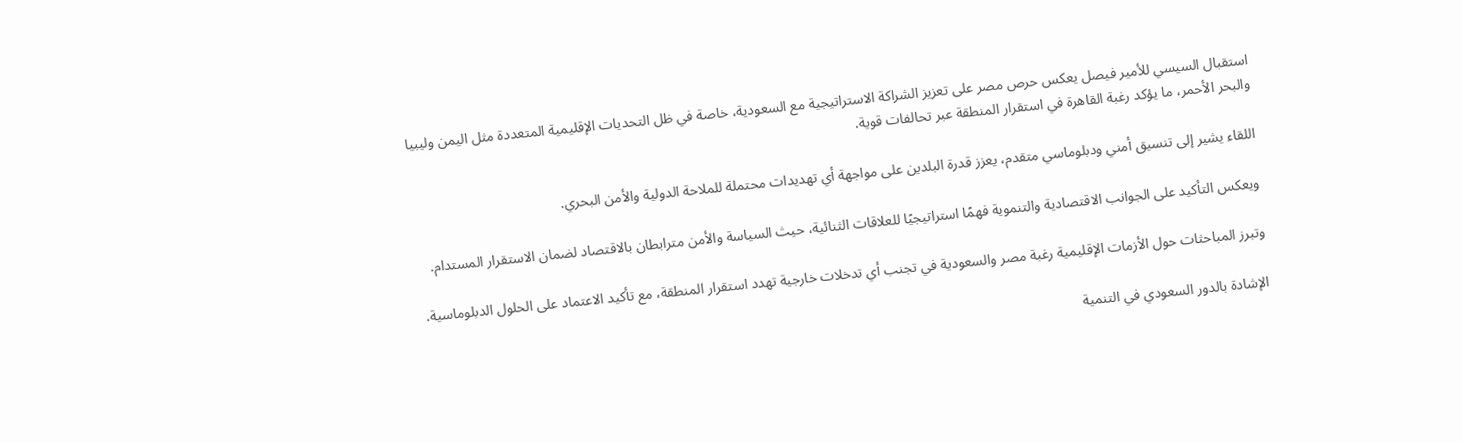استقبال السيسي للأمير فيصل يعكس حرص مصر على تعزيز الشراكة الاستراتيجية مع السعودية، خاصة في ظل التحديات الإقليمية المتعددة مثل اليمن وليبيا والبحر الأحمر، ما يؤكد رغبة القاهرة في استقرار المنطقة عبر تحالفات قوية.

اللقاء يشير إلى تنسيق أمني ودبلوماسي متقدم، يعزز قدرة البلدين على مواجهة أي تهديدات محتملة للملاحة الدولية والأمن البحري.

ويعكس التأكيد على الجوانب الاقتصادية والتنموية فهمًا استراتيجيًا للعلاقات الثنائية، حيث السياسة والأمن مترابطان بالاقتصاد لضمان الاستقرار المستدام.

وتبرز المباحثات حول الأزمات الإقليمية رغبة مصر والسعودية في تجنب أي تدخلات خارجية تهدد استقرار المنطقة، مع تأكيد الاعتماد على الحلول الدبلوماسية.

الإشادة بالدور السعودي في التنمية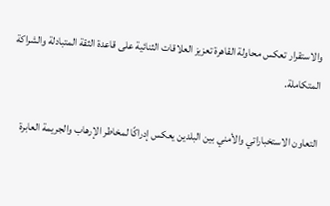والاستقرار تعكس محاولة القاهرة تعزيز العلاقات الثنائية على قاعدة الثقة المتبادلة والشراكة المتكاملة.

التعاون الاستخباراتي والأمني بين البلدين يعكس إدراكًا لمخاطر الإرهاب والجريمة العابرة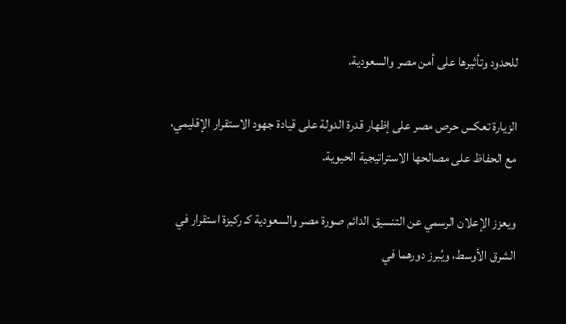للحدود وتأثيرها على أمن مصر والسعودية.

الزيارة تعكس حرص مصر على إظهار قدرة الدولة على قيادة جهود الاستقرار الإقليمي، مع الحفاظ على مصالحها الاستراتيجية الحيوية.

ويعزز الإعلان الرسمي عن التنسيق الدائم صورة مصر والسعودية كـ ركيزة استقرار في الشرق الأوسط، ويُبرز دورهما في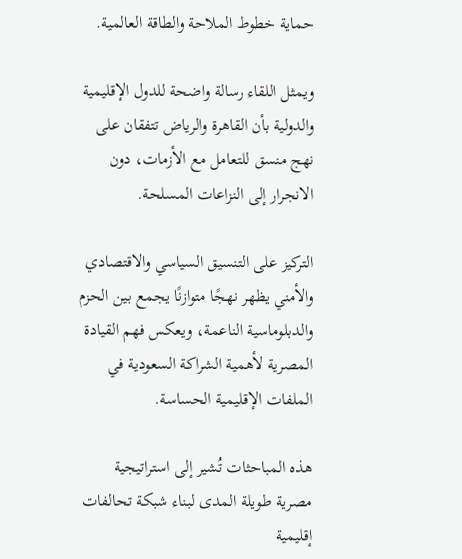حماية خطوط الملاحة والطاقة العالمية.

ويمثل اللقاء رسالة واضحة للدول الإقليمية والدولية بأن القاهرة والرياض تتفقان على نهج منسق للتعامل مع الأزمات، دون الانجرار إلى النزاعات المسلحة.

التركيز على التنسيق السياسي والاقتصادي والأمني يظهر نهجًا متوازنًا يجمع بين الحزم والدبلوماسية الناعمة، ويعكس فهم القيادة المصرية لأهمية الشراكة السعودية في الملفات الإقليمية الحساسة.

هذه المباحثات تُشير إلى استراتيجية مصرية طويلة المدى لبناء شبكة تحالفات إقليمية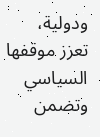ودولية، تعزز موقفها السياسي وتضمن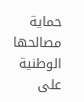حماية مصالحها الوطنية على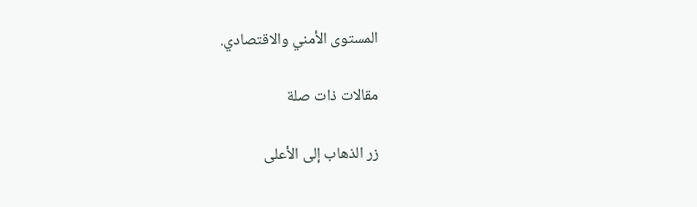المستوى الأمني والاقتصادي.

مقالات ذات صلة

زر الذهاب إلى الأعلى